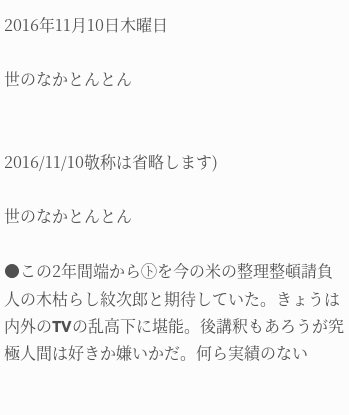2016年11月10日木曜日

世のなかとんとん


2016/11/10敬称は省略します)

世のなかとんとん

●この2年間端から㋣を今の米の整理整頓請負人の木枯らし紋次郎と期待していた。きょうは内外のTVの乱高下に堪能。後講釈もあろうが究極人間は好きか嫌いかだ。何ら実績のない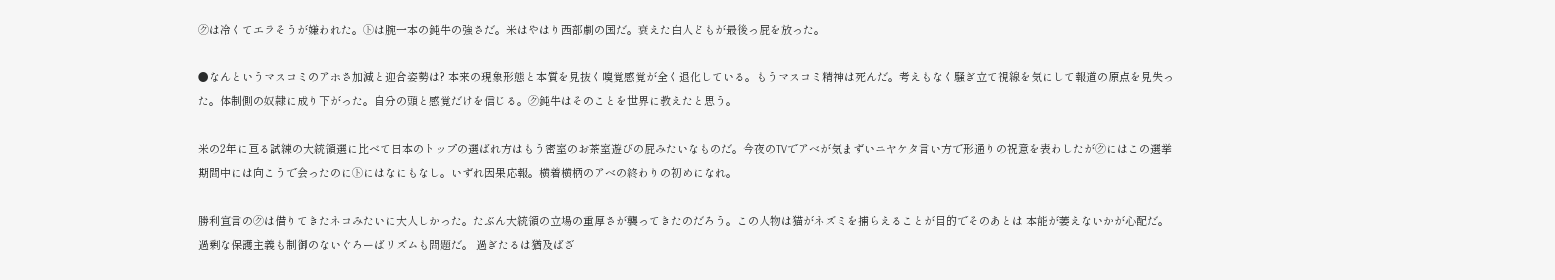㋗は冷くてエラそうが嫌われた。㋣は腕一本の鈍牛の強さだ。米はやはり西部劇の国だ。衰えた白人どもが最後っ屁を放った。

●なんというマスコミのアホさ加減と迎合姿勢は? 本来の現象形態と本質を見抜く嗅覚感覚が全く退化している。もうマスコミ精神は死んだ。考えもなく騒ぎ立て視線を気にして報道の原点を見失った。体制側の奴隷に成り下がった。自分の頭と感覚だけを信じる。㋗鈍牛はそのことを世界に教えたと思う。

米の2年に亘る試練の大統領選に比べて日本のトップの選ばれ方はもう密室のお茶室遊びの屁みたいなものだ。今夜のTVでアベが気まずいニヤケタ言い方で形通りの祝意を表わしたが㋗にはこの選挙期間中には向こうで会ったのに㋣にはなにもなし。いずれ因果応報。横着横柄のアベの終わりの初めになれ。

勝利宣言の㋗は借りてきたネコみたいに大人しかった。たぶん大統領の立場の重厚さが襲ってきたのだろう。この人物は猫がネズミを捕らえることが目的でそのあとは 本能が萎えないかが心配だ。過剰な保護主義も制御のないぐろーばリズムも問題だ。 過ぎたるは猶及ばざ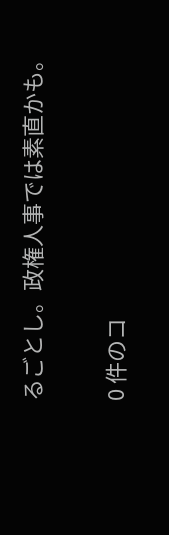るごとし。政権人事では素直かも。

0 件のコ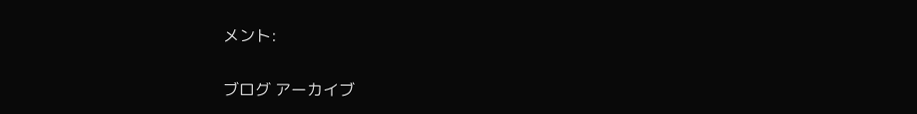メント:

ブログ アーカイブ